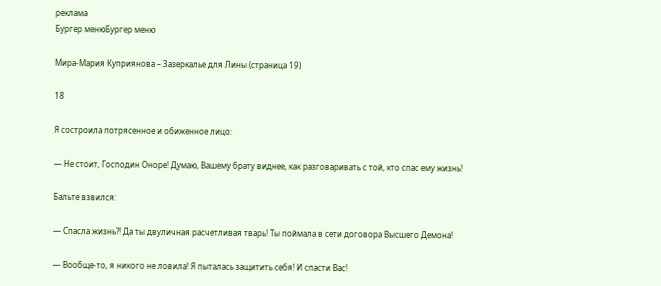реклама
Бургер менюБургер меню

Мира-Мария Куприянова – Зазеркалье для Лины (страница 19)

18

Я состроила потрясенное и обиженное лицо:

— Не стоит, Господин Оноре! Думаю, Вашему брату виднее, как разговаривать с той, кто спас ему жизнь!

Бальте взвился:

— Спасла жизнь?! Да ты двуличная расчетливая тварь! Ты поймала в сети договора Высшего Демона!

— Вообще-то, я никого не ловила! Я пыталась защитить себя! И спасти Вас!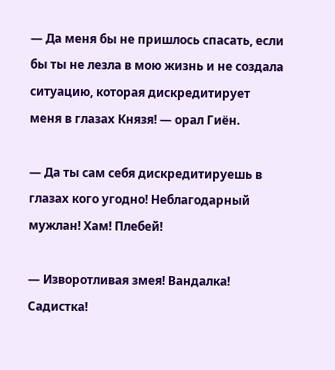— Да меня бы не пришлось спасать, если бы ты не лезла в мою жизнь и не создала ситуацию, которая дискредитирует меня в глазах Князя! — орал Гиён.

— Да ты сам себя дискредитируешь в глазах кого угодно! Неблагодарный мужлан! Хам! Плебей!

— Изворотливая змея! Вандалка! Садистка!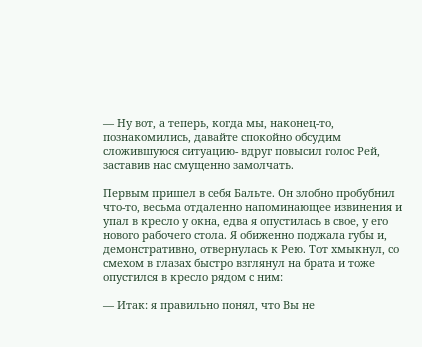— Ну вот, а теперь, когда мы, наконец-то, познакомились, давайте спокойно обсудим сложившуюся ситуацию- вдруг повысил голос Рей, заставив нас смущенно замолчать.

Первым пришел в себя Бальте. Он злобно пробубнил что-то, весьма отдаленно напоминающее извинения и упал в кресло у окна, едва я опустилась в свое, у его нового рабочего стола. Я обиженно поджала губы и, демонстративно, отвернулась к Рею. Тот хмыкнул, со смехом в глазах быстро взглянул на брата и тоже опустился в кресло рядом с ним:

— Итак: я правильно понял, что Вы не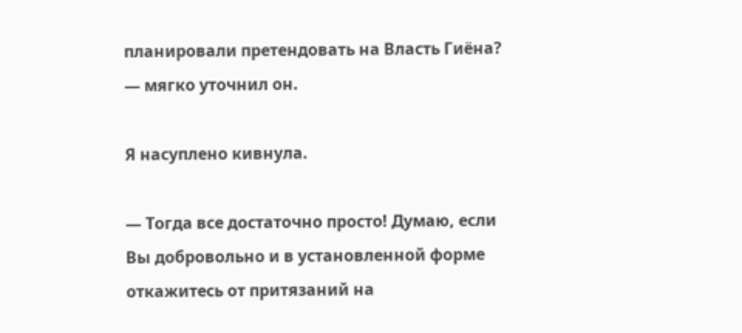планировали претендовать на Власть Гиёна? — мягко уточнил он.

Я насуплено кивнула.

— Тогда все достаточно просто! Думаю, если Вы добровольно и в установленной форме откажитесь от притязаний на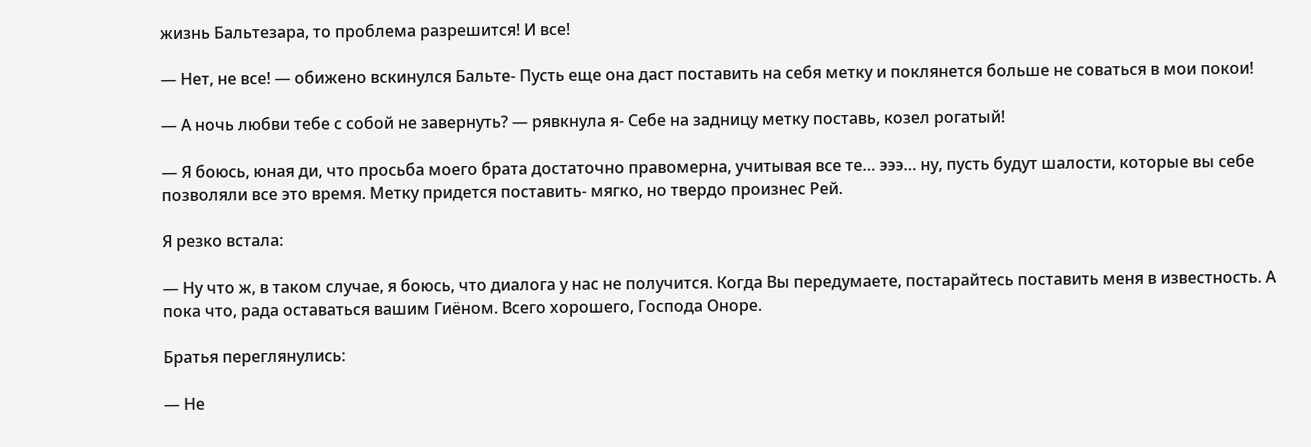жизнь Бальтезара, то проблема разрешится! И все!

— Нет, не все! — обижено вскинулся Бальте- Пусть еще она даст поставить на себя метку и поклянется больше не соваться в мои покои!

— А ночь любви тебе с собой не завернуть? — рявкнула я- Себе на задницу метку поставь, козел рогатый!

— Я боюсь, юная ди, что просьба моего брата достаточно правомерна, учитывая все те… эээ… ну, пусть будут шалости, которые вы себе позволяли все это время. Метку придется поставить- мягко, но твердо произнес Рей.

Я резко встала:

— Ну что ж, в таком случае, я боюсь, что диалога у нас не получится. Когда Вы передумаете, постарайтесь поставить меня в известность. А пока что, рада оставаться вашим Гиёном. Всего хорошего, Господа Оноре.

Братья переглянулись:

— Не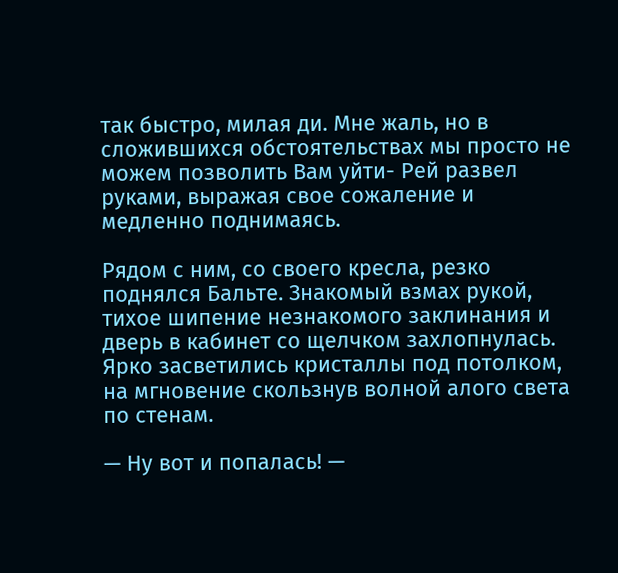так быстро, милая ди. Мне жаль, но в сложившихся обстоятельствах мы просто не можем позволить Вам уйти- Рей развел руками, выражая свое сожаление и медленно поднимаясь.

Рядом с ним, со своего кресла, резко поднялся Бальте. Знакомый взмах рукой, тихое шипение незнакомого заклинания и дверь в кабинет со щелчком захлопнулась. Ярко засветились кристаллы под потолком, на мгновение скользнув волной алого света по стенам.

— Ну вот и попалась! —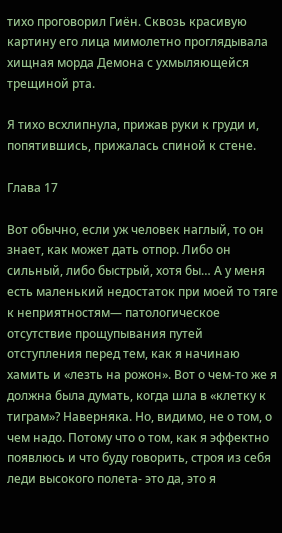тихо проговорил Гиён. Сквозь красивую картину его лица мимолетно проглядывала хищная морда Демона с ухмыляющейся трещиной рта.

Я тихо всхлипнула, прижав руки к груди и, попятившись, прижалась спиной к стене.

Глава 17

Вот обычно, если уж человек наглый, то он знает, как может дать отпор. Либо он сильный, либо быстрый, хотя бы… А у меня есть маленький недостаток при моей то тяге к неприятностям— патологическое отсутствие прощупывания путей отступления перед тем, как я начинаю хамить и «лезть на рожон». Вот о чем-то же я должна была думать, когда шла в «клетку к тиграм»? Наверняка. Но, видимо, не о том, о чем надо. Потому что о том, как я эффектно появлюсь и что буду говорить, строя из себя леди высокого полета- это да, это я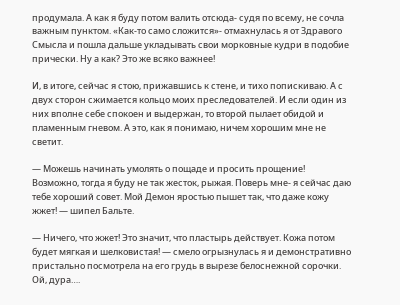продумала. А как я буду потом валить отсюда- судя по всему, не сочла важным пунктом. «Как-то само сложится»- отмахнулась я от Здравого Смысла и пошла дальше укладывать свои морковные кудри в подобие прически. Ну а как? Это же всяко важнее!

И, в итоге, сейчас я стою, прижавшись к стене, и тихо попискиваю. А с двух сторон сжимается кольцо моих преследователей. И если один из них вполне себе спокоен и выдержан, то второй пылает обидой и пламенным гневом. А это, как я понимаю, ничем хорошим мне не светит.

— Можешь начинать умолять о пощаде и просить прощение! Возможно, тогда я буду не так жесток, рыжая. Поверь мне- я сейчас даю тебе хороший совет. Мой Демон яростью пышет так, что даже кожу жжет! — шипел Бальте.

— Ничего, что жжет! Это значит, что пластырь действует. Кожа потом будет мягкая и шелковистая! — смело огрызнулась я и демонстративно пристально посмотрела на его грудь в вырезе белоснежной сорочки. Ой, дура….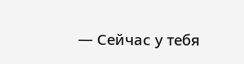— Сейчас у тебя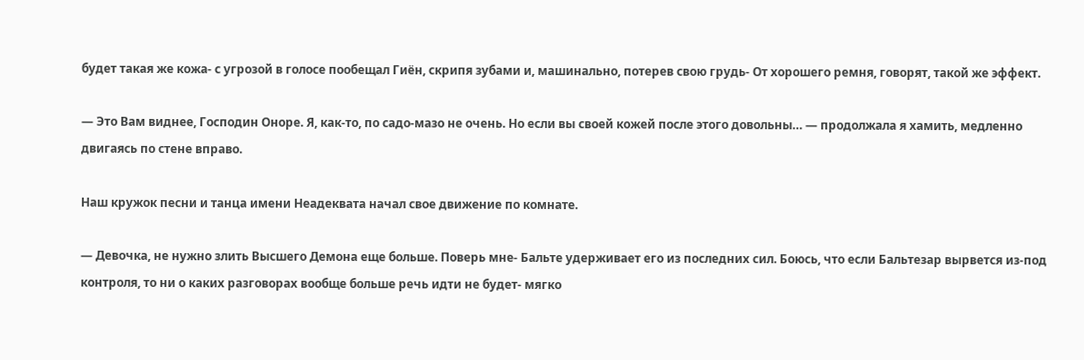будет такая же кожа- с угрозой в голосе пообещал Гиён, скрипя зубами и, машинально, потерев свою грудь- От хорошего ремня, говорят, такой же эффект.

— Это Вам виднее, Господин Оноре. Я, как-то, по садо-мазо не очень. Но если вы своей кожей после этого довольны… — продолжала я хамить, медленно двигаясь по стене вправо.

Наш кружок песни и танца имени Неадеквата начал свое движение по комнате.

— Девочка, не нужно злить Высшего Демона еще больше. Поверь мне- Бальте удерживает его из последних сил. Боюсь, что если Бальтезар вырвется из-под контроля, то ни о каких разговорах вообще больше речь идти не будет- мягко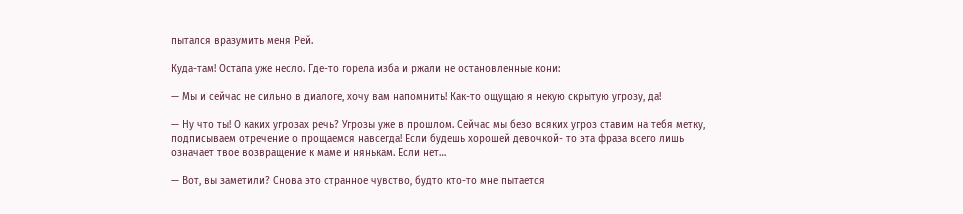пытался вразумить меня Рей.

Куда-там! Остапа уже несло. Где-то горела изба и ржали не остановленные кони:

— Мы и сейчас не сильно в диалоге, хочу вам напомнить! Как-то ощущаю я некую скрытую угрозу, да!

— Ну что ты! О каких угрозах речь? Угрозы уже в прошлом. Сейчас мы безо всяких угроз ставим на тебя метку, подписываем отречение о прощаемся навсегда! Если будешь хорошей девочкой- то эта фраза всего лишь означает твое возвращение к маме и нянькам. Если нет…

— Вот, вы заметили? Снова это странное чувство, будто кто-то мне пытается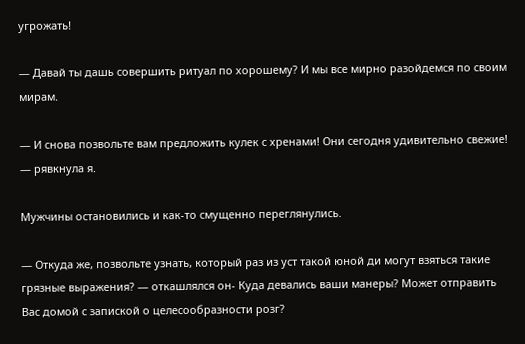угрожать!

— Давай ты дашь совершить ритуал по хорошему? И мы все мирно разойдемся по своим мирам.

— И снова позвольте вам предложить кулек с хренами! Они сегодня удивительно свежие! — рявкнула я.

Мужчины остановились и как-то смущенно переглянулись.

— Откуда же, позвольте узнать, который раз из уст такой юной ди могут взяться такие грязные выражения? — откашлялся он- Куда девались ваши манеры? Может отправить Вас домой с запиской о целесообразности розг?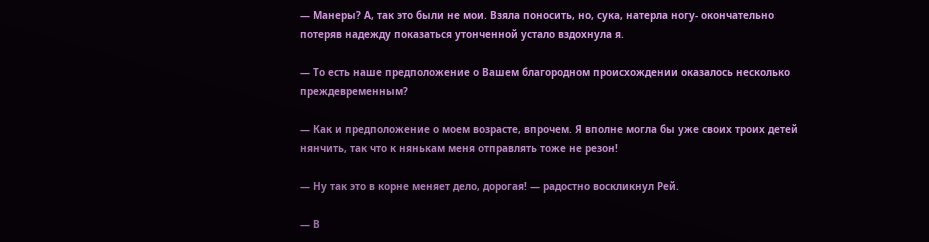— Манеры? А, так это были не мои. Взяла поносить, но, сука, натерла ногу- окончательно потеряв надежду показаться утонченной устало вздохнула я.

— То есть наше предположение о Вашем благородном происхождении оказалось несколько преждевременным?

— Как и предположение о моем возрасте, впрочем. Я вполне могла бы уже своих троих детей нянчить, так что к нянькам меня отправлять тоже не резон!

— Ну так это в корне меняет дело, дорогая! — радостно воскликнул Рей.

— В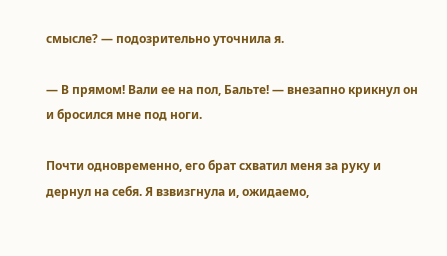смысле? — подозрительно уточнила я.

— В прямом! Вали ее на пол, Бальте! — внезапно крикнул он и бросился мне под ноги.

Почти одновременно, его брат схватил меня за руку и дернул на себя. Я взвизгнула и, ожидаемо,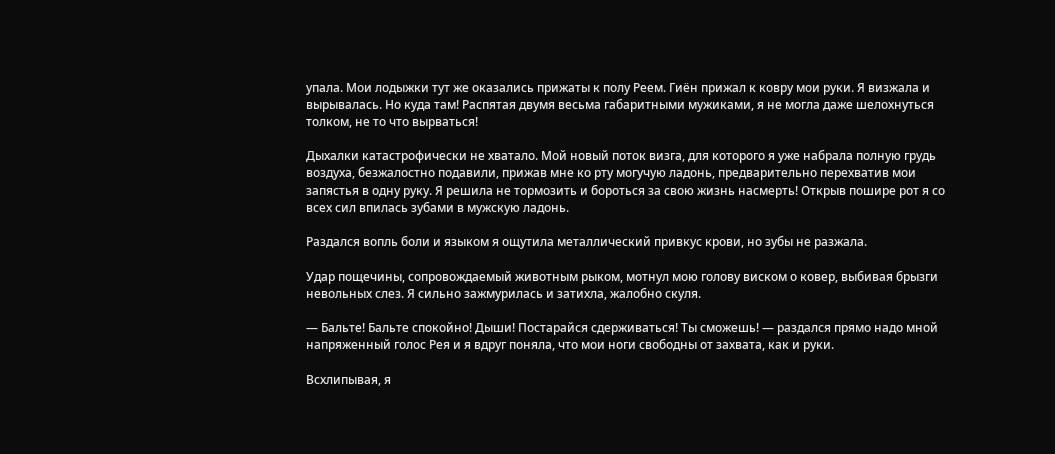упала. Мои лодыжки тут же оказались прижаты к полу Реем. Гиён прижал к ковру мои руки. Я визжала и вырывалась. Но куда там! Распятая двумя весьма габаритными мужиками, я не могла даже шелохнуться толком, не то что вырваться!

Дыхалки катастрофически не хватало. Мой новый поток визга, для которого я уже набрала полную грудь воздуха, безжалостно подавили, прижав мне ко рту могучую ладонь, предварительно перехватив мои запястья в одну руку. Я решила не тормозить и бороться за свою жизнь насмерть! Открыв пошире рот я со всех сил впилась зубами в мужскую ладонь.

Раздался вопль боли и языком я ощутила металлический привкус крови, но зубы не разжала.

Удар пощечины, сопровождаемый животным рыком, мотнул мою голову виском о ковер, выбивая брызги невольных слез. Я сильно зажмурилась и затихла, жалобно скуля.

— Бальте! Бальте спокойно! Дыши! Постарайся сдерживаться! Ты сможешь! — раздался прямо надо мной напряженный голос Рея и я вдруг поняла, что мои ноги свободны от захвата, как и руки.

Всхлипывая, я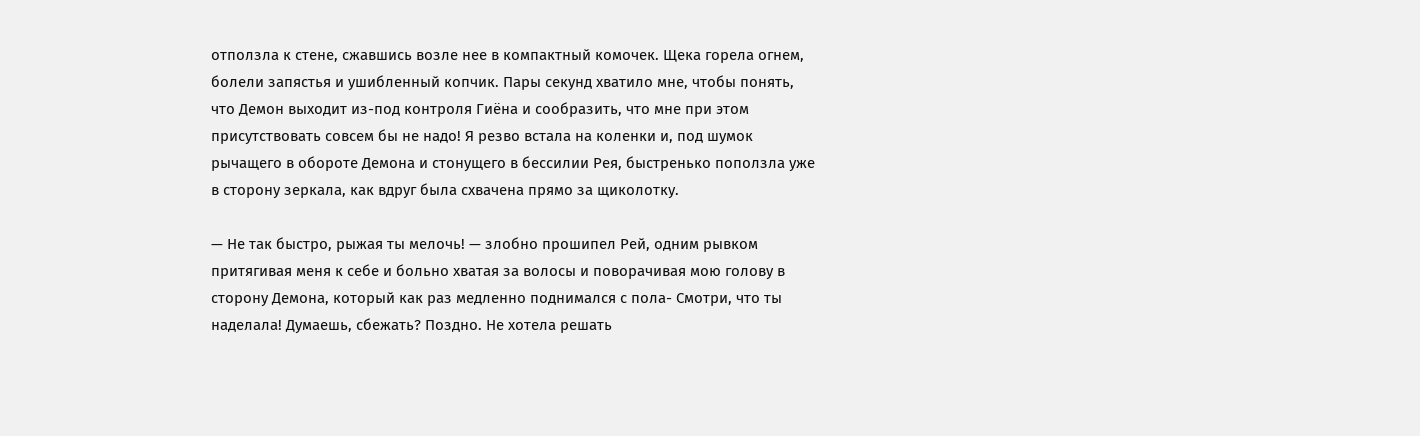отползла к стене, сжавшись возле нее в компактный комочек. Щека горела огнем, болели запястья и ушибленный копчик. Пары секунд хватило мне, чтобы понять, что Демон выходит из-под контроля Гиёна и сообразить, что мне при этом присутствовать совсем бы не надо! Я резво встала на коленки и, под шумок рычащего в обороте Демона и стонущего в бессилии Рея, быстренько поползла уже в сторону зеркала, как вдруг была схвачена прямо за щиколотку.

— Не так быстро, рыжая ты мелочь! — злобно прошипел Рей, одним рывком притягивая меня к себе и больно хватая за волосы и поворачивая мою голову в сторону Демона, который как раз медленно поднимался с пола- Смотри, что ты наделала! Думаешь, сбежать? Поздно. Не хотела решать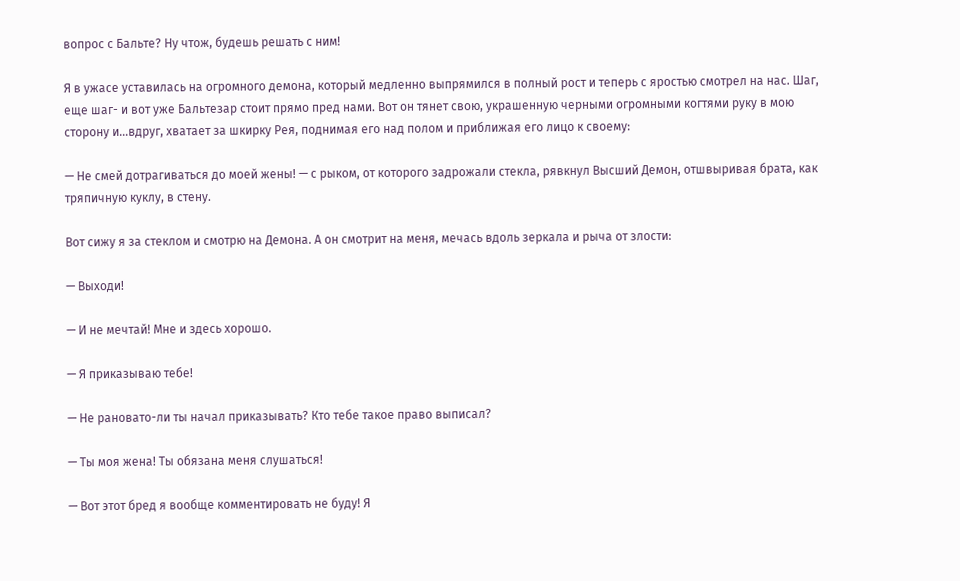вопрос с Бальте? Ну чтож, будешь решать с ним!

Я в ужасе уставилась на огромного демона, который медленно выпрямился в полный рост и теперь с яростью смотрел на нас. Шаг, еще шаг- и вот уже Бальтезар стоит прямо пред нами. Вот он тянет свою, украшенную черными огромными когтями руку в мою сторону и…вдруг, хватает за шкирку Рея, поднимая его над полом и приближая его лицо к своему:

— Не смей дотрагиваться до моей жены! — с рыком, от которого задрожали стекла, рявкнул Высший Демон, отшвыривая брата, как тряпичную куклу, в стену.

Вот сижу я за стеклом и смотрю на Демона. А он смотрит на меня, мечась вдоль зеркала и рыча от злости:

— Выходи!

— И не мечтай! Мне и здесь хорошо.

— Я приказываю тебе!

— Не рановато-ли ты начал приказывать? Кто тебе такое право выписал?

— Ты моя жена! Ты обязана меня слушаться!

— Вот этот бред я вообще комментировать не буду! Я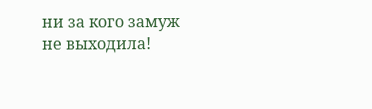ни за кого замуж не выходила!